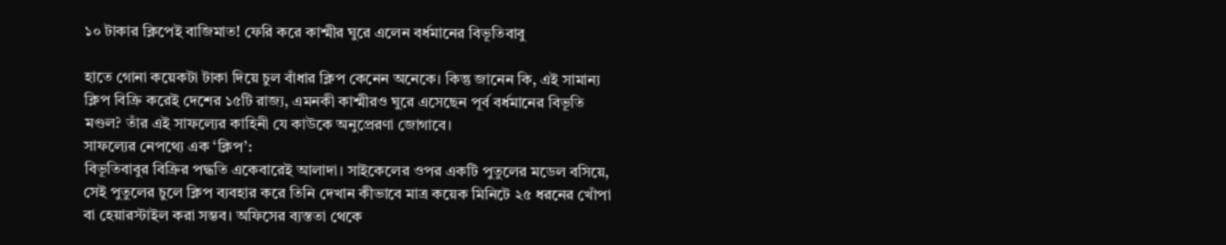১০ টাকার ক্লিপেই বাজিমাত! ফেরি করে কাশ্মীর ঘুরে এলেন বর্ধমানের বিভূতিবাবু

হাতে গোনা কয়েকটা টাকা দিয়ে চুল বাঁধার ক্লিপ কেনেন অনেকে। কিন্তু জানেন কি, এই সামান্য ক্লিপ বিক্রি করেই দেশের ১৫টি রাজ্য, এমনকী কাশ্মীরও ঘুরে এসেছেন পূর্ব বর্ধমানের বিভূতি মণ্ডল? তাঁর এই সাফল্যের কাহিনী যে কাউকে অনুপ্রেরণা জোগাবে।
সাফল্যের নেপথ্যে এক ‘ক্লিপ’:
বিভূতিবাবুর বিক্রির পদ্ধতি একেবারেই আলাদা। সাইকেলের ওপর একটি পুতুলের মডেল বসিয়ে, সেই পুতুলের চুলে ক্লিপ ব্যবহার করে তিনি দেখান কীভাবে মাত্র কয়েক মিনিটে ২৫ ধরনের খোঁপা বা হেয়ারস্টাইল করা সম্ভব। অফিসের ব্যস্ততা থেকে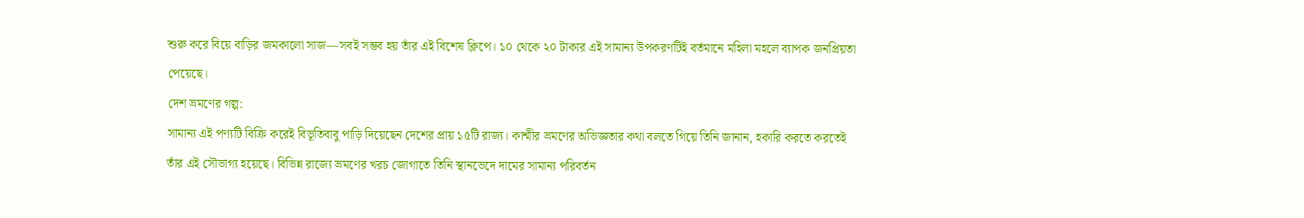শুরু করে বিয়ে বাড়ির জমকালো সাজ—সবই সম্ভব হয় তাঁর এই বিশেষ ক্লিপে। ১০ থেকে ২০ টাকার এই সামান্য উপকরণটিই বর্তমানে মহিলা মহলে ব্যাপক জনপ্রিয়তা পেয়েছে।
দেশ ভ্রমণের গল্প:
সামান্য এই পণ্যটি বিক্রি করেই বিভূতিবাবু পাড়ি দিয়েছেন দেশের প্রায় ১৫টি রাজ্য। কাশ্মীর ভ্রমণের অভিজ্ঞতার কথা বলতে গিয়ে তিনি জানান, হকারি করতে করতেই তাঁর এই সৌভাগ্য হয়েছে। বিভিন্ন রাজ্যে ভ্রমণের খরচ জোগাতে তিনি স্থানভেদে দামের সামান্য পরিবর্তন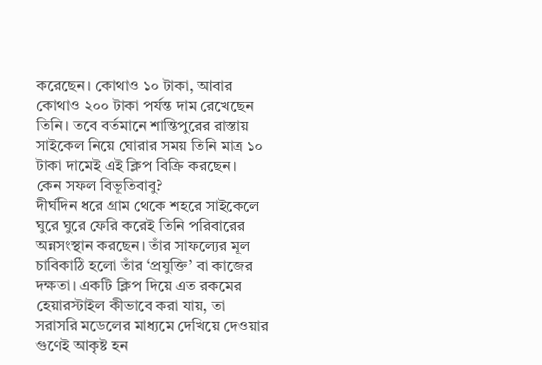করেছেন। কোথাও ১০ টাকা, আবার কোথাও ২০০ টাকা পর্যন্ত দাম রেখেছেন তিনি। তবে বর্তমানে শান্তিপুরের রাস্তায় সাইকেল নিয়ে ঘোরার সময় তিনি মাত্র ১০ টাকা দামেই এই ক্লিপ বিক্রি করছেন।
কেন সফল বিভূতিবাবু?
দীর্ঘদিন ধরে গ্রাম থেকে শহরে সাইকেলে ঘুরে ঘুরে ফেরি করেই তিনি পরিবারের অন্নসংস্থান করছেন। তাঁর সাফল্যের মূল চাবিকাঠি হলো তাঁর ‘প্রযুক্তি’ বা কাজের দক্ষতা। একটি ক্লিপ দিয়ে এত রকমের হেয়ারস্টাইল কীভাবে করা যায়, তা সরাসরি মডেলের মাধ্যমে দেখিয়ে দেওয়ার গুণেই আকৃষ্ট হন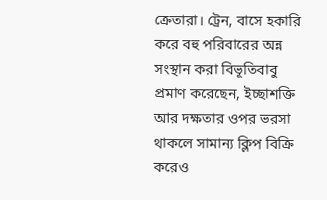ক্রেতারা। ট্রেন, বাসে হকারি করে বহু পরিবারের অন্ন সংস্থান করা বিভূতিবাবু প্রমাণ করেছেন, ইচ্ছাশক্তি আর দক্ষতার ওপর ভরসা থাকলে সামান্য ক্লিপ বিক্রি করেও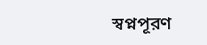স্বপ্নপূরণ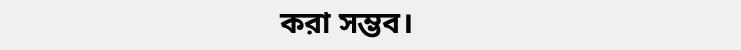করা সম্ভব।